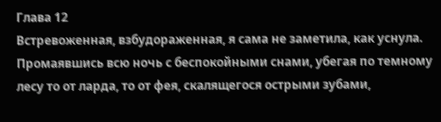Глава 12
Встревоженная, взбудораженная, я сама не заметила, как уснула. Промаявшись всю ночь с беспокойными снами, убегая по темному лесу то от ларда, то от фея, скалящегося острыми зубами,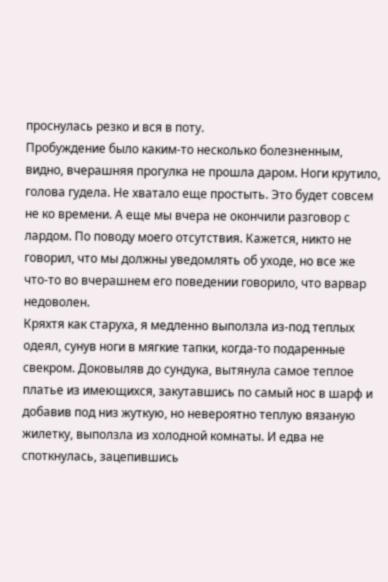проснулась резко и вся в поту.
Пробуждение было каким-то несколько болезненным, видно, вчерашняя прогулка не прошла даром. Ноги крутило, голова гудела. Не хватало еще простыть. Это будет совсем не ко времени. А еще мы вчера не окончили разговор с лардом. По поводу моего отсутствия. Кажется, никто не говорил, что мы должны уведомлять об уходе, но все же что-то во вчерашнем его поведении говорило, что варвар недоволен.
Кряхтя как старуха, я медленно выползла из-под теплых одеял, сунув ноги в мягкие тапки, когда-то подаренные свекром. Доковыляв до сундука, вытянула самое теплое платье из имеющихся, закутавшись по самый нос в шарф и добавив под низ жуткую, но невероятно теплую вязаную жилетку, выползла из холодной комнаты. И едва не споткнулась, зацепившись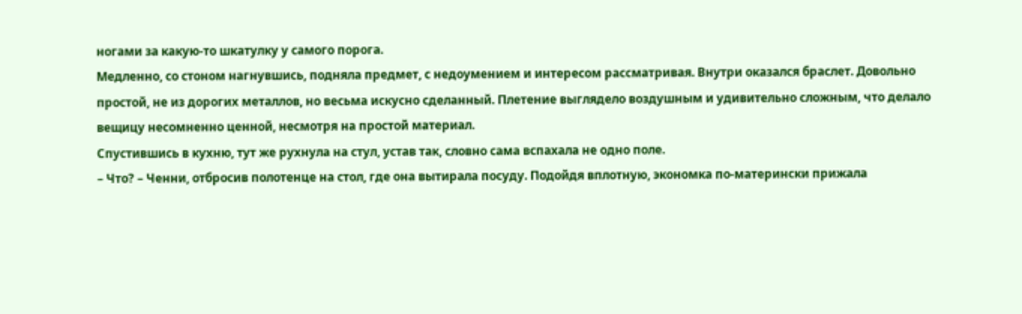ногами за какую-то шкатулку у самого порога.
Медленно, со стоном нагнувшись, подняла предмет, с недоумением и интересом рассматривая. Внутри оказался браслет. Довольно простой, не из дорогих металлов, но весьма искусно сделанный. Плетение выглядело воздушным и удивительно сложным, что делало вещицу несомненно ценной, несмотря на простой материал.
Спустившись в кухню, тут же рухнула на стул, устав так, словно сама вспахала не одно поле.
– Что? – Ченни, отбросив полотенце на стол, где она вытирала посуду. Подойдя вплотную, экономка по-матерински прижала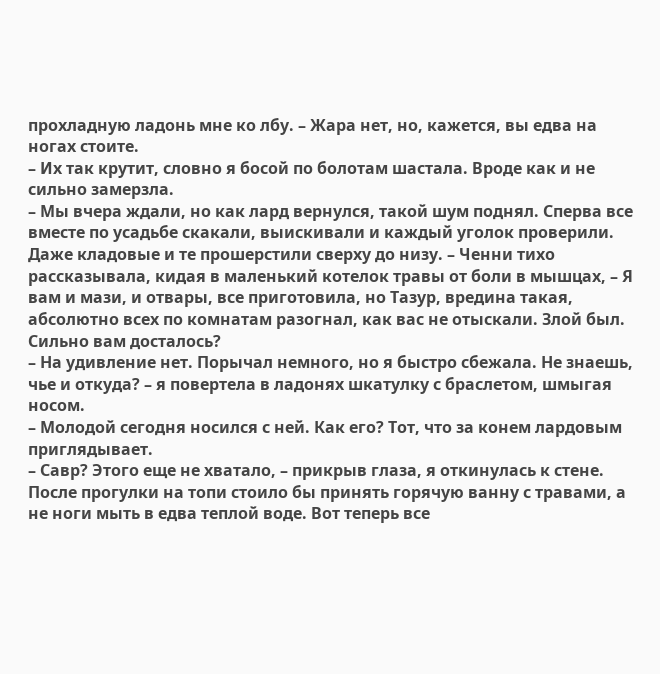прохладную ладонь мне ко лбу. – Жара нет, но, кажется, вы едва на ногах стоите.
– Их так крутит, словно я босой по болотам шастала. Вроде как и не сильно замерзла.
– Мы вчера ждали, но как лард вернулся, такой шум поднял. Сперва все вместе по усадьбе скакали, выискивали и каждый уголок проверили. Даже кладовые и те прошерстили сверху до низу. – Ченни тихо рассказывала, кидая в маленький котелок травы от боли в мышцах, – Я вам и мази, и отвары, все приготовила, но Тазур, вредина такая, абсолютно всех по комнатам разогнал, как вас не отыскали. Злой был. Сильно вам досталось?
– На удивление нет. Порычал немного, но я быстро сбежала. Не знаешь, чье и откуда? – я повертела в ладонях шкатулку с браслетом, шмыгая носом.
– Молодой сегодня носился с ней. Как его? Тот, что за конем лардовым приглядывает.
– Савр? Этого еще не хватало, – прикрыв глаза, я откинулась к стене. После прогулки на топи стоило бы принять горячую ванну с травами, а не ноги мыть в едва теплой воде. Вот теперь все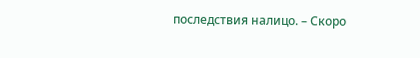последствия налицо. – Скоро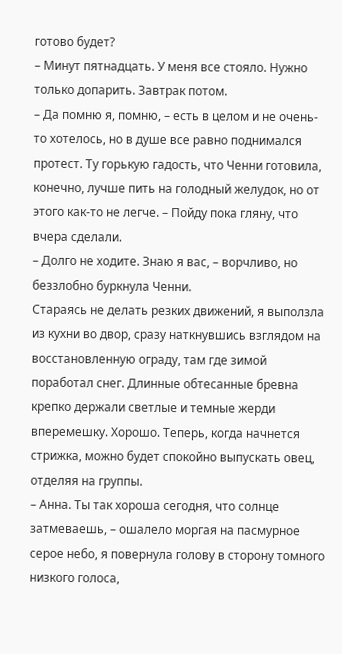готово будет?
– Минут пятнадцать. У меня все стояло. Нужно только допарить. Завтрак потом.
– Да помню я, помню, – есть в целом и не очень-то хотелось, но в душе все равно поднимался протест. Ту горькую гадость, что Ченни готовила, конечно, лучше пить на голодный желудок, но от этого как-то не легче. – Пойду пока гляну, что вчера сделали.
– Долго не ходите. Знаю я вас, – ворчливо, но беззлобно буркнула Ченни.
Стараясь не делать резких движений, я выползла из кухни во двор, сразу наткнувшись взглядом на восстановленную ограду, там где зимой поработал снег. Длинные обтесанные бревна крепко держали светлые и темные жерди вперемешку. Хорошо. Теперь, когда начнется стрижка, можно будет спокойно выпускать овец, отделяя на группы.
– Анна. Ты так хороша сегодня, что солнце затмеваешь, – ошалело моргая на пасмурное серое небо, я повернула голову в сторону томного низкого голоса,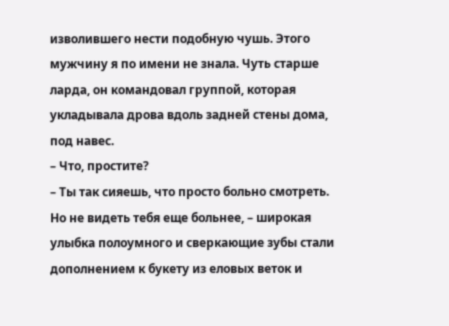изволившего нести подобную чушь. Этого мужчину я по имени не знала. Чуть старше ларда, он командовал группой, которая укладывала дрова вдоль задней стены дома, под навес.
– Что, простите?
– Ты так сияешь, что просто больно смотреть. Но не видеть тебя еще больнее, – широкая улыбка полоумного и сверкающие зубы стали дополнением к букету из еловых веток и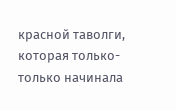красной таволги, которая только-только начинала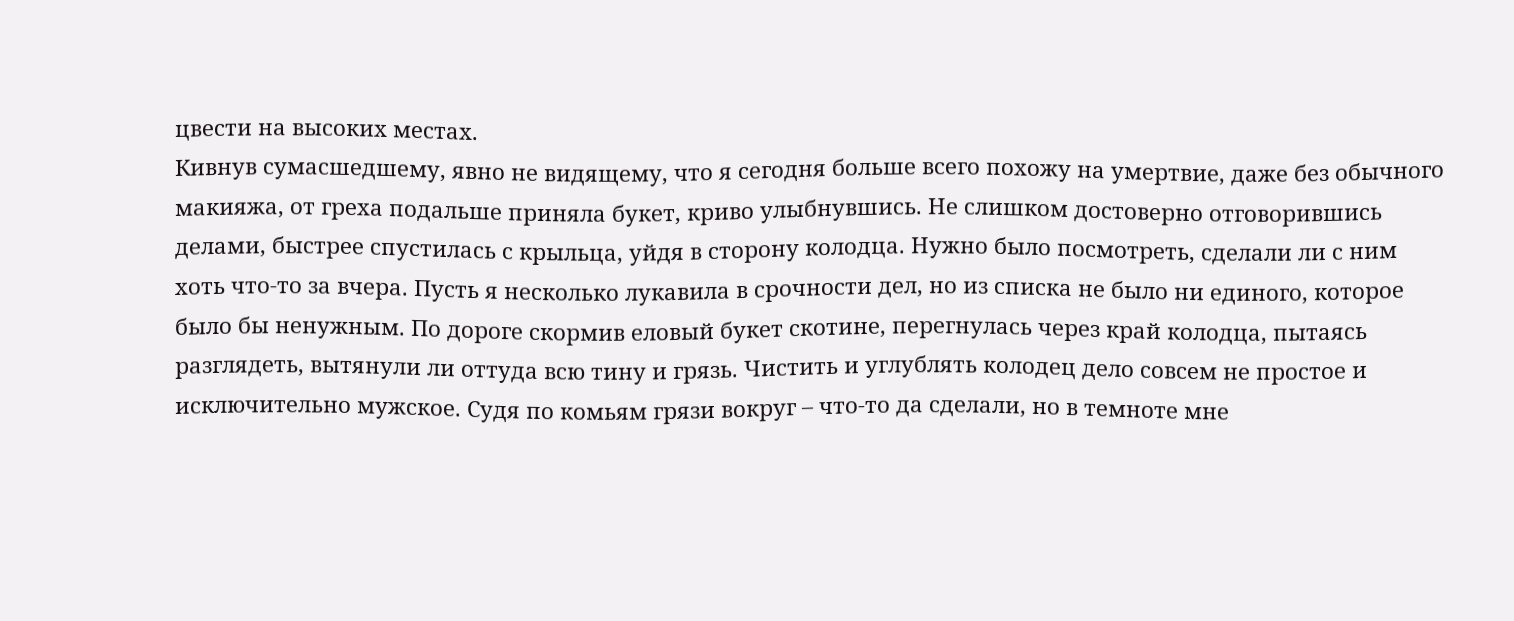цвести на высоких местах.
Кивнув сумасшедшему, явно не видящему, что я сегодня больше всего похожу на умертвие, даже без обычного макияжа, от греха подальше приняла букет, криво улыбнувшись. Не слишком достоверно отговорившись делами, быстрее спустилась с крыльца, уйдя в сторону колодца. Нужно было посмотреть, сделали ли с ним хоть что-то за вчера. Пусть я несколько лукавила в срочности дел, но из списка не было ни единого, которое было бы ненужным. По дороге скормив еловый букет скотине, перегнулась через край колодца, пытаясь разглядеть, вытянули ли оттуда всю тину и грязь. Чистить и углублять колодец дело совсем не простое и исключительно мужское. Судя по комьям грязи вокруг – что-то да сделали, но в темноте мне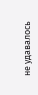не удавалось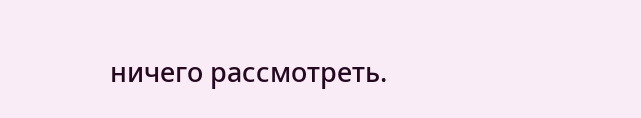ничего рассмотреть.